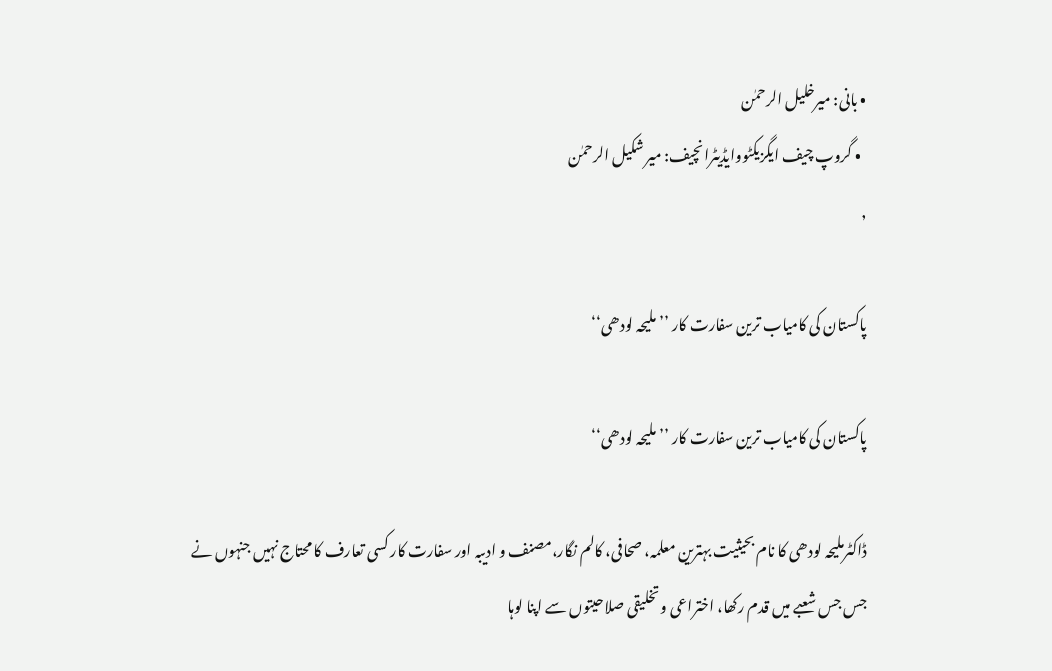• بانی: میرخلیل الرحمٰن
  • گروپ چیف ایگزیکٹووایڈیٹرانچیف: میر شکیل الرحمٰن
,

پاکستان کی کامیاب ترین سفارت کار ’’ ملیحہ لودھی‘‘

پاکستان کی کامیاب ترین سفارت کار ’’ ملیحہ لودھی‘‘

ڈاکٹرملیحہ لودھی کا نام بحیثیت بہترین معلمہ، صحافی، کالم نگار،مصنف و ادیبہ اور سفارت کار کسی تعارف کا محتاج نہیں جنہوں نے جس جس شعبے میں قدم رکھا، اختراعی و تخلیقی صلاحیتوں سے اپنا لوہا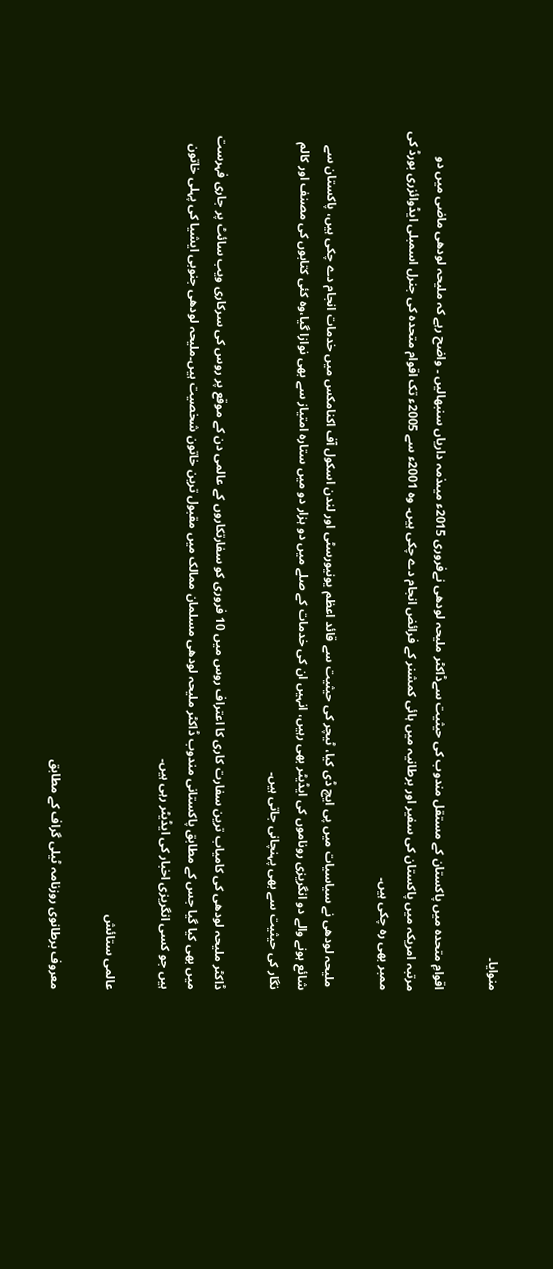منوایا۔

اقوامِ متحدہ میں پاکستان کے مستقل مندوب کی حیثیت سےڈاکٹر ملیحہ لودھی نےفروری 2015ء میںذمہ داریاں سنبھالیں ۔ واضح رہے کہ ملیحہ لودھی ماضی میں دو مرتبہ امریکہ میں پاکستان کی سفیر اور برطانیہ میں ہائی کمشنر کے فرائض انجام دے چکی ہیں۔ وہ 2001ء سے 2005ء تک اقوام متحدہ کی جنرل اسمبلی ایڈوائزری بورڈ کی ممبر بھی رہ چکی ہیں۔

 ملیحہ لودھی نے سیاسیات میں پی ایچ ڈی کیا، ٹیچر کی حیثیت سے قائد اعظم یونیورسٹی اور لندن اسکول آف اکنامکس میں خدمات انجام دے چکی ہیں، پاکستان سے شائع ہونے والے دو انگریزی روناموں کی ایڈیٹر بھی رہیں، انہیں ان کی خدمات کے صلے میں دو ہزار دو میں ستارہ امتیاز سے بھی نوازا گیا،وہ کئی کتابوں کی مصنف اور کالم نگار کی حیثیت سے بھی پہنچانی جاتی ہیں۔

ڈاکٹر ملیحہ لودھی کی کامیاب ترین سفارت کاری کا اعتراف روس میں 10 فروری کو سفارتکاروں کے عالمی دن کے موقع پر روس کی سرکاری ویب سائٹ پر جاری فہرست میں بھی کیا گیا جس کے مطابق پاکستانی مندوب ڈاکٹر ملیحہ لودھی مسلمان ممالک میں مقبول ترین خاتون شخصیت ہیں۔ملیحہ لودھی جنوبی ایشیا کی پہلی خاتون ہیں جو کسی انگریزی اخبار کی ایڈیٹر رہی ہیں۔

عالمی ستائش

معروف برطانوی روزنامہ ٹیلی گراف کے مطابق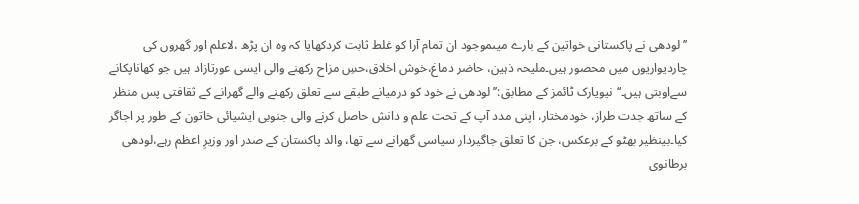’’لودھی نے پاکستانی خواتین کے بارے میںموجود ان تمام آرا کو غلط ثابت کردکھایا کہ وہ ان پڑھ ،لاعلم اور گھروں کی چاردیواریوں میں محصور ہیں۔ملیحہ ذہین، حاضر دماغ،خوش اخلاق،حسِ مزاح رکھنے والی ایسی عورتازاد ہیں جو کھاناپکانے سےاوبتی ہیں۔‘‘نیویارک ٹائمز کے مطابق:’’لودھی نے خود کو درمیانے طبقے سے تعلق رکھنے والے گھرانے کے ثقافتی پس منظر کے ساتھ جدت طراز، خودمختار، اپنی مدد آپ کے تحت علم و دانش حاصل کرنے والی جنوبی ایشیائی خاتون کے طور پر اجاگر کیا۔بینظیر بھٹو کے برعکس، جن کا تعلق جاگیردار سیاسی گھرانے سے تھا، والد پاکستان کے صدر اور وزیرِ اعظم رہے،لودھی برطانوی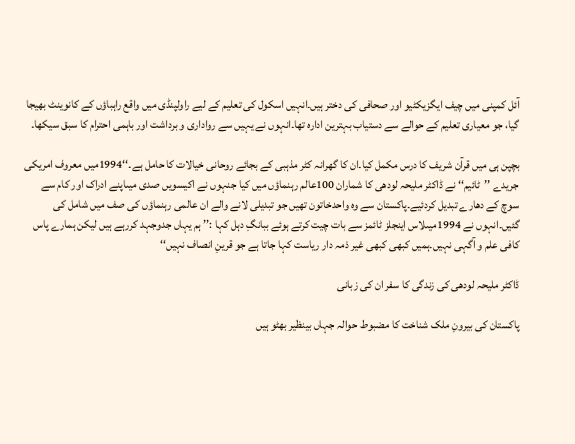آئل کمپنی میں چیف ایگزیکٹیو اور صحافی کی دختر ہیں۔انہیں اسکول کی تعلیم کے لیے راولپنڈی میں واقع راہباؤں کے کانوینٹ بھیجا گیا، جو معیاری تعلیم کے حوالے سے دستیاب بہترین ادارہ تھا۔انہوں نے یہیں سے رواداری و برداشت اور باہمی احترام کا سبق سیکھا۔

بچپن ہی میں قرآن شریف کا درس مکمل کیا۔ان کا گھرانہ کٹر مذہبی کے بجائے روحانی خیالات کا حامل ہے۔‘‘1994میں معروف امریکی جریدے ’’ٹائیم‘‘ نے ڈاکٹر ملیحہ لودھی کا شماران 100عالم رہنماؤں میں کیا جنہوں نے اکیسویں صدی میںاپنے ادراک اور کام سے سوچ کے دھارے تبدیل کردئیے۔پاکستان سے وہ واحدخاتون تھیں جو تبدیلی لانے والے ان عالمی رہنماؤں کی صف میں شامل کی گئیں۔انہوں نے 1994میںلاس اینجلز ٹائمز سے بات چیت کرتے ہوئے ببانگِ دہل کہا :’’ ہم یہاں جدوجہد کررہے ہیں لیکن ہمارے پاس کافی علم و آگہی نہیں۔ہمیں کبھی کبھی غیر ذمہ دار ریاست کہا جاتا ہے جو قرینِ انصاف نہیں‘‘

ڈاکٹر ملیحہ لودھی کی زندگی کا سفر ان کی زبانی

پاکستان کی بیرونِ ملک شناخت کا مضبوط حوالہ جہاں بینظیر بھٹو ہیں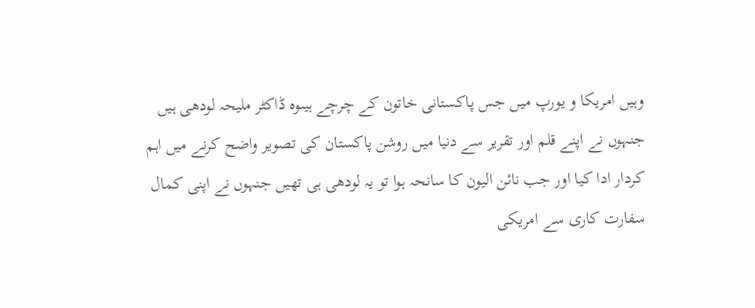وہیں امریکا و یورپ میں جس پاکستانی خاتون کے چرچے ہیںوہ ڈاکٹر ملیحہ لودھی ہیں جنہوں نے اپنے قلم اور تقریر سے دنیا میں روشن پاکستان کی تصویر واضح کرنے میں اہم کردار ادا کیا اور جب نائن الیون کا سانحہ ہوا تو یہ لودھی ہی تھیں جنہوں نے اپنی کمال سفارت کاری سے امریکی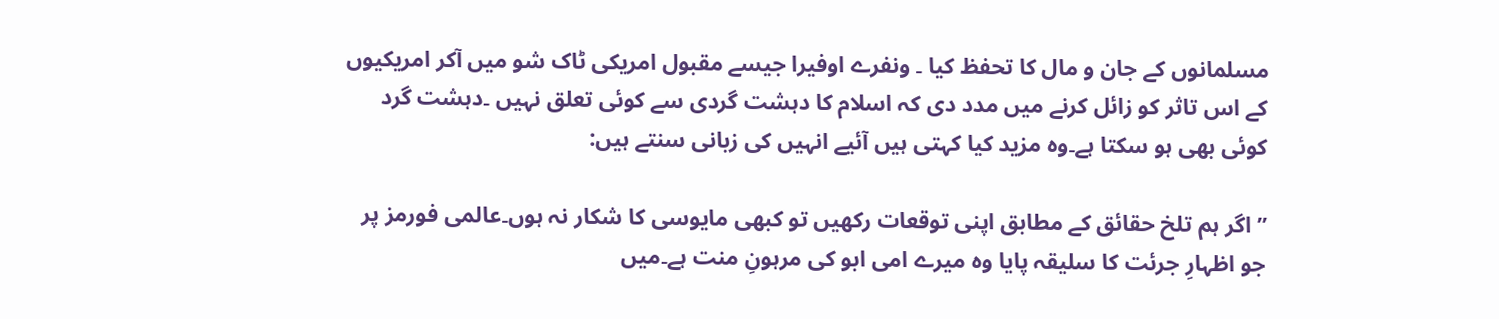مسلمانوں کے جان و مال کا تحفظ کیا ۔ ونفرے اوفیرا جیسے مقبول امریکی ٹاک شو میں آکر امریکیوں کے اس تاثر کو زائل کرنے میں مدد دی کہ اسلام کا دہشت گردی سے کوئی تعلق نہیں ۔دہشت گرد کوئی بھی ہو سکتا ہے۔وہ مزید کیا کہتی ہیں آئیے انہیں کی زبانی سنتے ہیں:

’’ اگر ہم تلخ حقائق کے مطابق اپنی توقعات رکھیں تو کبھی مایوسی کا شکار نہ ہوں۔عالمی فورمز پر جو اظہارِ جرئت کا سلیقہ پایا وہ میرے امی ابو کی مرہونِ منت ہے۔میں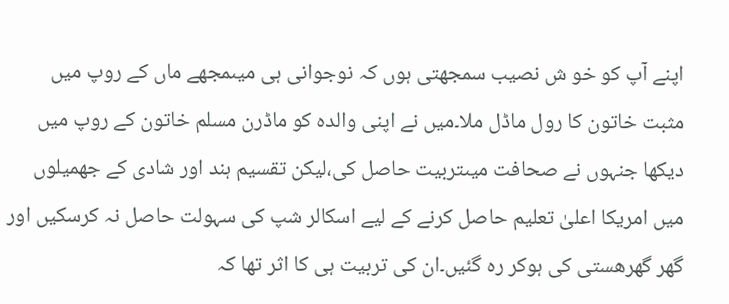اپنے آپ کو خو ش نصیب سمجھتی ہوں کہ نوجوانی ہی میںمجھے ماں کے روپ میں مثبت خاتون کا رول ماڈل ملا۔میں نے اپنی والدہ کو ماڈرن مسلم خاتون کے روپ میں دیکھا جنہوں نے صحافت میںتربیت حاصل کی،لیکن تقسیم ہند اور شادی کے جھمیلوں میں امریکا اعلیٰ تعلیم حاصل کرنے کے لیے اسکالر شپ کی سہولت حاصل نہ کرسکیں اور گھر گھرھستی کی ہوکر رہ گئیں۔ان کی تربیت ہی کا اثر تھا کہ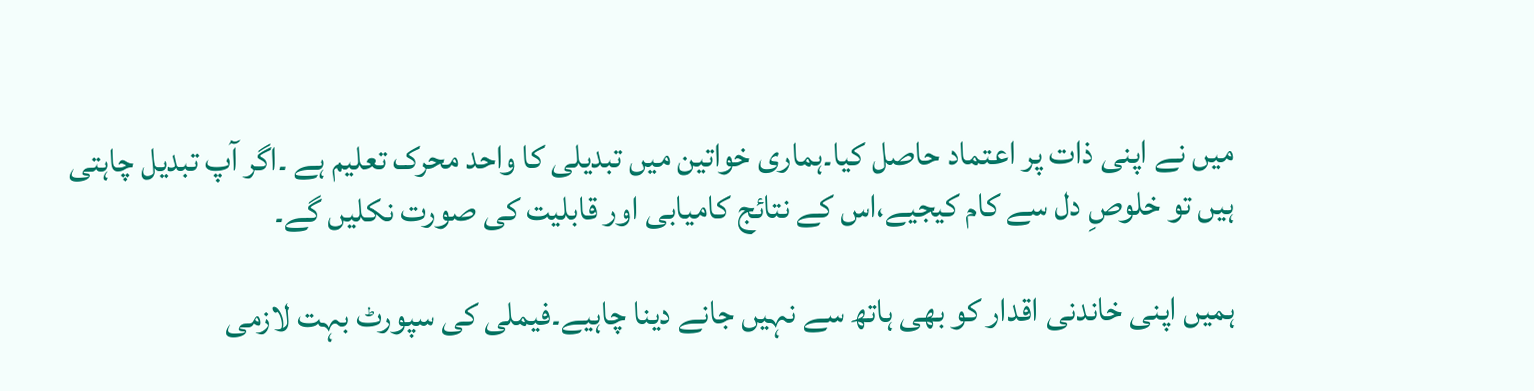میں نے اپنی ذات پر اعتماد حاصل کیا۔ہماری خواتین میں تبدیلی کا واحد محرک تعلیم ہے ۔اگر آپ تبدیل چاہتی ہیں تو خلوصِ دل سے کام کیجیے،اس کے نتائج کامیابی اور قابلیت کی صورت نکلیں گے۔

ہمیں اپنی خاندنی اقدار کو بھی ہاتھ سے نہیں جانے دینا چاہیے۔فیملی کی سپورٹ بہت لازمی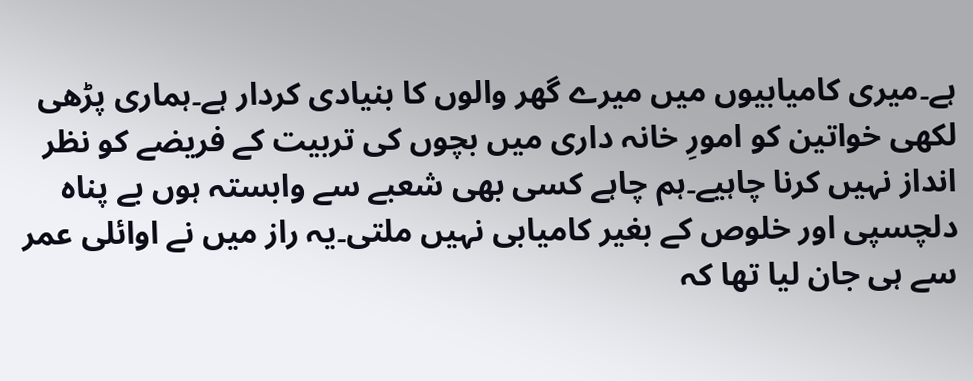ہے۔میری کامیابیوں میں میرے گھر والوں کا بنیادی کردار ہے۔ہماری پڑھی لکھی خواتین کو امورِ خانہ داری میں بچوں کی تربیت کے فریضے کو نظر انداز نہیں کرنا چاہیے۔ہم چاہے کسی بھی شعبے سے وابستہ ہوں بے پناہ دلچسپی اور خلوص کے بغیر کامیابی نہیں ملتی۔یہ راز میں نے اوائلی عمر سے ہی جان لیا تھا کہ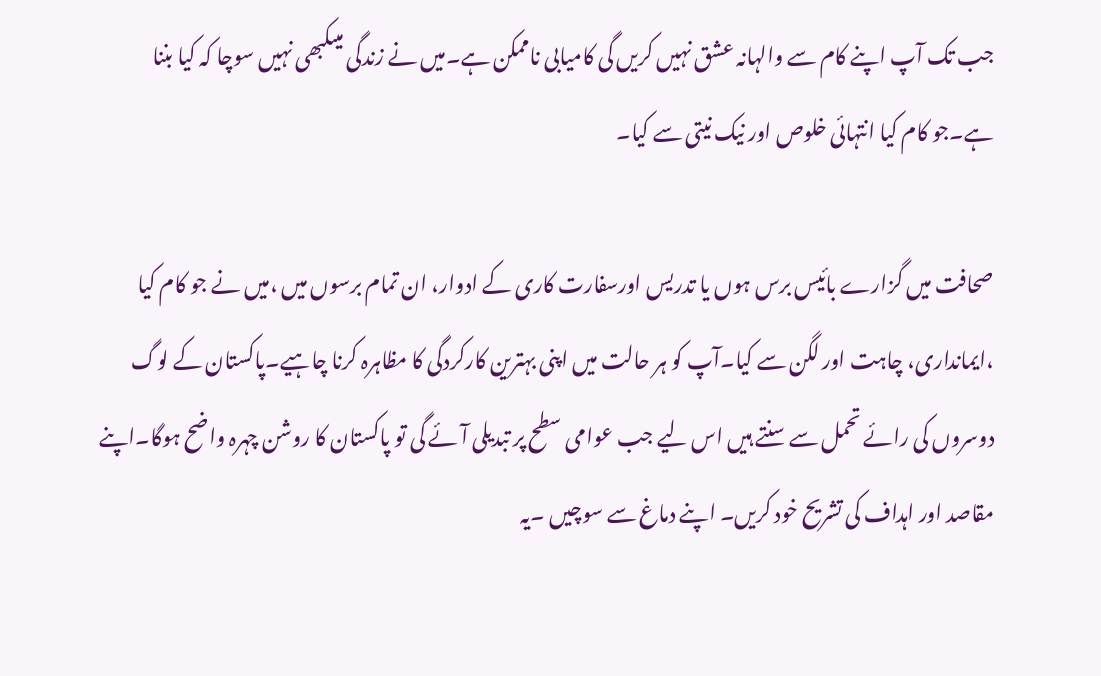جب تک آپ اپنے کام سے والہانہ عشق نہیں کریں گی کامیابی ناممکن ہے۔میں نے زندگی میںکبھی نہیں سوچا کہ کیا بننا ہے۔جو کام کیا انتہائی خلوص اور نیک نیتی سے کیا۔

صحافت میں گزارے بائیس برس ہوں یا تدریس اورسفارت کاری کے ادوار، ان تمام برسوں میں ،میں نے جو کام کیا ،ایمانداری، چاہت اور لگن سے کیا۔آپ کو ہر حالت میں اپنی بہترین کارکردگی کا مظاہرہ کرنا چاہیے۔پاکستان کے لوگ دوسروں کی رائے تحمل سے سنتے ہیں اس لیے جب عوامی سطح پر تبدیلی آئے گی تو پاکستان کا روشن چہرہ واضح ہوگا۔اپنے مقاصد اور اہداف کی تشریح خود کریں۔ اپنے دماغ سے سوچیں ۔یہ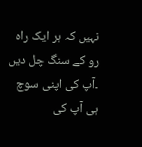نہیں کہ ہر ایک راہ رو کے سنگ چل دیں ۔آپ کی اپنی سوچ ہی آپ کی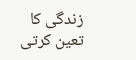زندگی کا تعین کرتی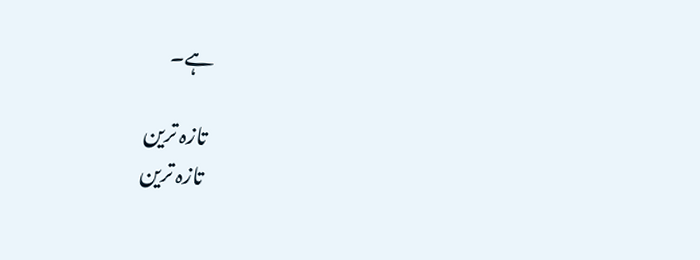ہے۔

تازہ ترین
تازہ ترین